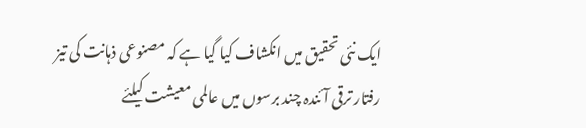ایک نئی تحقیق میں انکشاف کیا گیا ہے کہ مصنوعی ذہانت کی تیز رفتار ترقی آئندہ چند برسوں میں عالمی معیشت کیلئے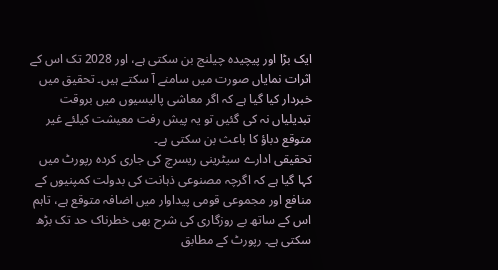ایک بڑا اور پیچیدہ چیلنج بن سکتی ہے، اور 2028 تک اس کے اثرات نمایاں صورت میں سامنے آ سکتے ہیں۔ تحقیق میں خبردار کیا گیا ہے کہ اگر معاشی پالیسیوں میں بروقت تبدیلیاں نہ کی گئیں تو یہ پیش رفت معیشت کیلئے غیر متوقع دباؤ کا باعث بن سکتی ہے۔
تحقیقی ادارے سیٹرینی ریسرچ کی جاری کردہ رپورٹ میں کہا گیا ہے کہ اگرچہ مصنوعی ذہانت کی بدولت کمپنیوں کے منافع اور مجموعی قومی پیداوار میں اضافہ متوقع ہے، تاہم اس کے ساتھ بے روزگاری کی شرح بھی خطرناک حد تک بڑھ سکتی ہے۔ رپورٹ کے مطابق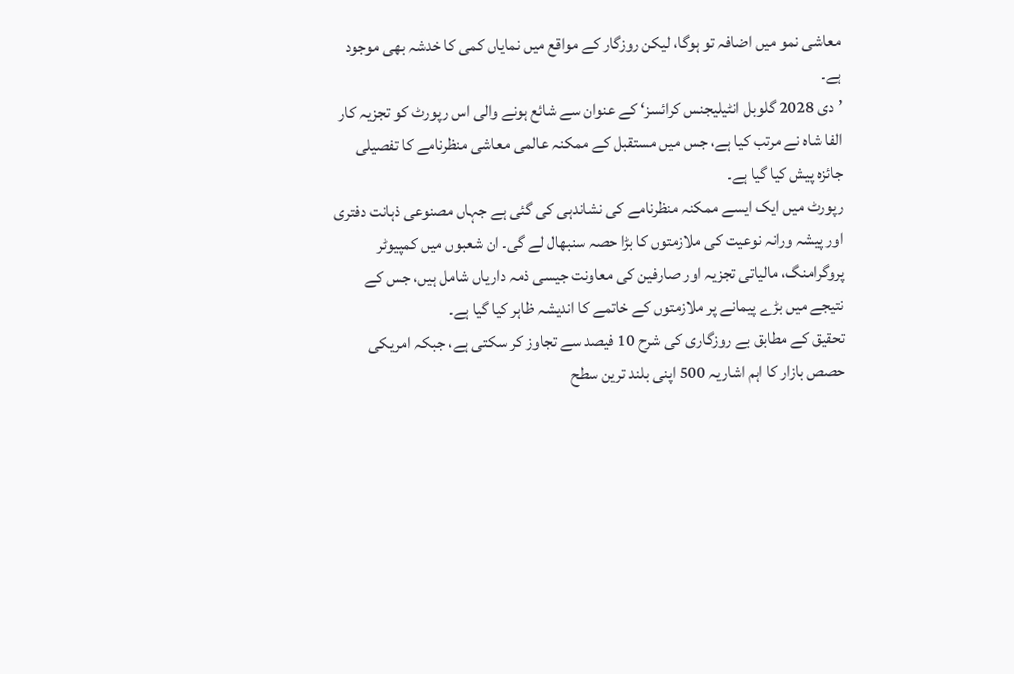معاشی نمو میں اضافہ تو ہوگا، لیکن روزگار کے مواقع میں نمایاں کمی کا خدشہ بھی موجود ہے۔
’دی 2028 گلوبل انٹیلیجنس کرائسز‘ کے عنوان سے شائع ہونے والی اس رپورٹ کو تجزیہ کار الفا شاہ نے مرتب کیا ہے، جس میں مستقبل کے ممکنہ عالمی معاشی منظرنامے کا تفصیلی جائزہ پیش کیا گیا ہے۔
رپورٹ میں ایک ایسے ممکنہ منظرنامے کی نشاندہی کی گئی ہے جہاں مصنوعی ذہانت دفتری اور پیشہ ورانہ نوعیت کی ملازمتوں کا بڑا حصہ سنبھال لے گی۔ ان شعبوں میں کمپیوٹر پروگرامنگ، مالیاتی تجزیہ اور صارفین کی معاونت جیسی ذمہ داریاں شامل ہیں، جس کے نتیجے میں بڑے پیمانے پر ملازمتوں کے خاتمے کا اندیشہ ظاہر کیا گیا ہے۔
تحقیق کے مطابق بے روزگاری کی شرح 10 فیصد سے تجاوز کر سکتی ہے، جبکہ امریکی حصص بازار کا اہم اشاریہ 500 اپنی بلند ترین سطح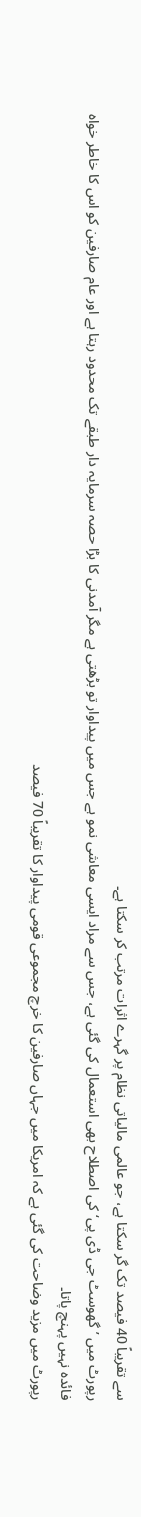سے تقریباً 40 فیصد تک گر سکتا ہے، جو عالمی مالیاتی نظام پر گہرے اثرات مرتب کر سکتا ہے۔
رپورٹ میں ’گھوسٹ جی ڈی پی‘ کی اصطلاح بھی استعمال کی گئی ہے، جس سے مراد ایسی معاشی نمو ہے جس میں پیداوار تو بڑھتی ہے مگر آمدنی کا بڑا حصہ سرمایہ دار طبقے تک محدود رہتا ہے اور عام صارفین کو اس کا خاطر خواہ فائدہ نہیں پہنچ پاتا۔
رپورٹ میں مزید وضاحت کی گئی ہے کہ امریکا میں جہاں صارفین کا خرچ مجموعی قومی پیداوار کا تقریباً 70 فیصد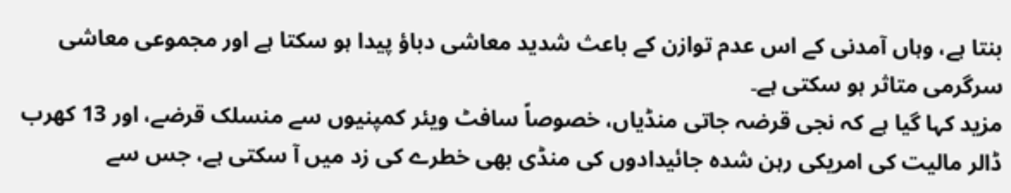بنتا ہے، وہاں آمدنی کے اس عدم توازن کے باعث شدید معاشی دباؤ پیدا ہو سکتا ہے اور مجموعی معاشی سرگرمی متاثر ہو سکتی ہے۔
مزید کہا گیا ہے کہ نجی قرضہ جاتی منڈیاں، خصوصاً سافٹ ویئر کمپنیوں سے منسلک قرضے، اور 13 کھرب ڈالر مالیت کی امریکی رہن شدہ جائیدادوں کی منڈی بھی خطرے کی زد میں آ سکتی ہے، جس سے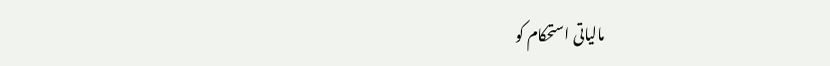مالیاتی استحکام کو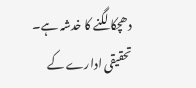دھچکا لگنے کا خدشہ ہے۔
تحقیقی ادارے کے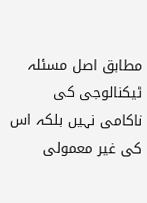مطابق اصل مسئلہ ٹیکنالوجی کی ناکامی نہیں بلکہ اس کی غیر معمولی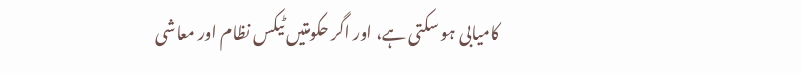کامیابی ہو سکتی ہے، اور اگر حکومتیں ٹیکس نظام اور معاشی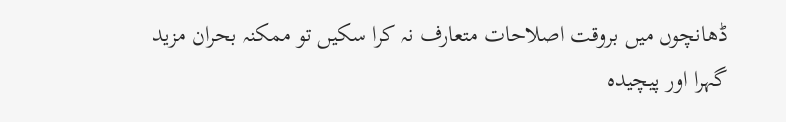ڈھانچوں میں بروقت اصلاحات متعارف نہ کرا سکیں تو ممکنہ بحران مزید گہرا اور پیچیدہ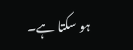ہو سکتا ہے۔